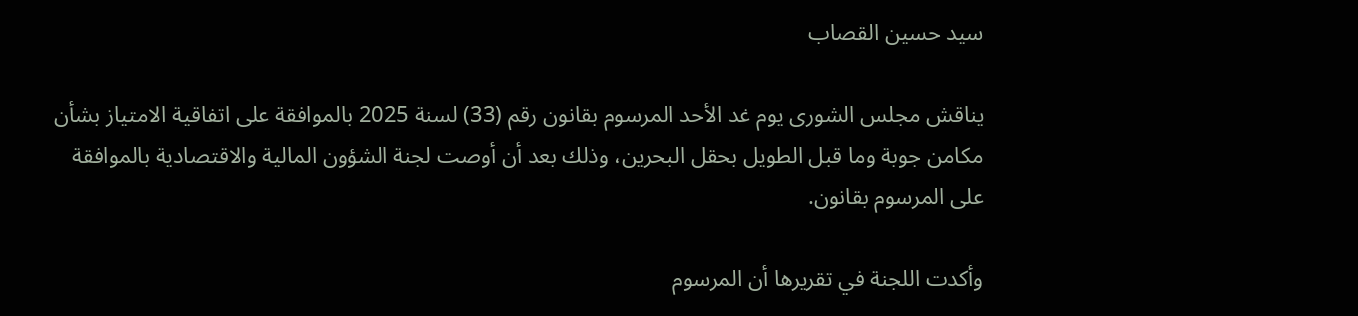سيد حسين القصاب

يناقش مجلس الشورى يوم غد الأحد المرسوم بقانون رقم (33) لسنة 2025 بالموافقة على اتفاقية الامتياز بشأن مكامن جوبة وما قبل الطويل بحقل البحرين، وذلك بعد أن أوصت لجنة الشؤون المالية والاقتصادية بالموافقة على المرسوم بقانون.

وأكدت اللجنة في تقريرها أن المرسوم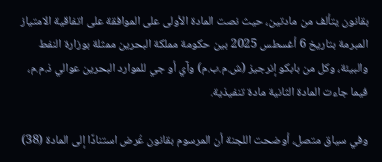بقانون يتألف من مادتين، حيث نصت المادة الأولى على الموافقة على اتفاقية الامتياز المبرمة بتاريخ 6 أغسطس 2025 بين حكومة مملكة البحرين ممثلة بوزارة النفط والبيئة، وكل من بابكو إنرجيز (ش.م.ب.م) وآي أو جي للموارد البحرين عوالي ذ.م.م، فيما جاءت المادة الثانية مادة تنفيذية.

وفي سياق متصل، أوضحت اللجنة أن المرسوم بقانون عُرض استنادًا إلى المادة (38)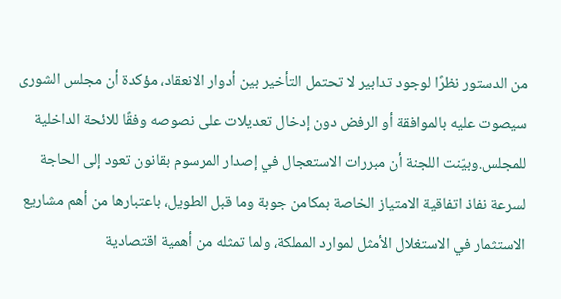من الدستور نظرًا لوجود تدابير لا تحتمل التأخير بين أدوار الانعقاد، مؤكدة أن مجلس الشورى سيصوت عليه بالموافقة أو الرفض دون إدخال تعديلات على نصوصه وفقًا للائحة الداخلية للمجلس.وبيّنت اللجنة أن مبررات الاستعجال في إصدار المرسوم بقانون تعود إلى الحاجة لسرعة نفاذ اتفاقية الامتياز الخاصة بمكامن جوبة وما قبل الطويل، باعتبارها من أهم مشاريع الاستثمار في الاستغلال الأمثل لموارد المملكة، ولما تمثله من أهمية اقتصادية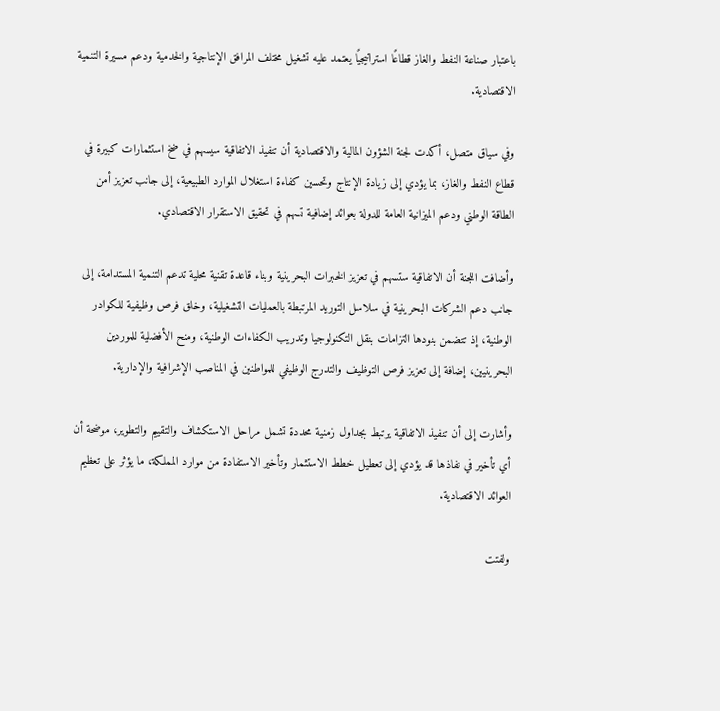باعتبار صناعة النفط والغاز قطاعًا استراتيجيًا يعتمد عليه تشغيل مختلف المرافق الإنتاجية والخدمية ودعم مسيرة التنمية الاقتصادية.

وفي سياق متصل، أكدت لجنة الشؤون المالية والاقتصادية أن تنفيذ الاتفاقية سيسهم في ضخ استثمارات كبيرة في قطاع النفط والغاز، بما يؤدي إلى زيادة الإنتاج وتحسين كفاءة استغلال الموارد الطبيعية، إلى جانب تعزيز أمن الطاقة الوطني ودعم الميزانية العامة للدولة بعوائد إضافية تسهم في تحقيق الاستقرار الاقتصادي.

وأضافت اللجنة أن الاتفاقية ستسهم في تعزيز الخبرات البحرينية وبناء قاعدة تقنية محلية تدعم التنمية المستدامة، إلى جانب دعم الشركات البحرينية في سلاسل التوريد المرتبطة بالعمليات التشغيلية، وخلق فرص وظيفية للكوادر الوطنية، إذ تتضمن بنودها التزامات بنقل التكنولوجيا وتدريب الكفاءات الوطنية، ومنح الأفضلية للموردين البحرينيين، إضافة إلى تعزيز فرص التوظيف والتدرج الوظيفي للمواطنين في المناصب الإشرافية والإدارية.

وأشارت إلى أن تنفيذ الاتفاقية يرتبط بجداول زمنية محددة تشمل مراحل الاستكشاف والتقييم والتطوير، موضحة أن أي تأخير في نفاذها قد يؤدي إلى تعطيل خطط الاستثمار وتأخير الاستفادة من موارد المملكة، ما يؤثر على تعظيم العوائد الاقتصادية.

ولفتت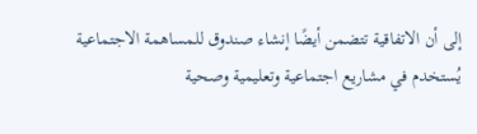إلى أن الاتفاقية تتضمن أيضًا إنشاء صندوق للمساهمة الاجتماعية يُستخدم في مشاريع اجتماعية وتعليمية وصحية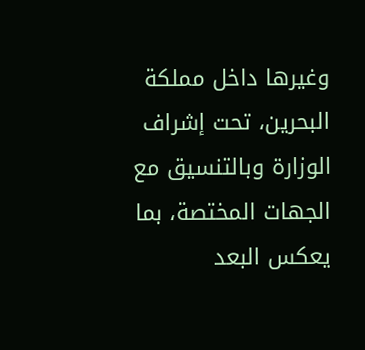وغيرها داخل مملكة البحرين، تحت إشراف الوزارة وبالتنسيق مع الجهات المختصة، بما يعكس البعد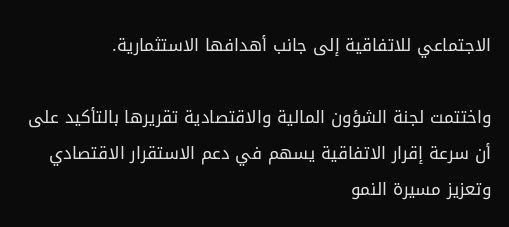الاجتماعي للاتفاقية إلى جانب أهدافها الاستثمارية.

واختتمت لجنة الشؤون المالية والاقتصادية تقريرها بالتأكيد على أن سرعة إقرار الاتفاقية يسهم في دعم الاستقرار الاقتصادي وتعزيز مسيرة النمو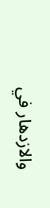والازدهار في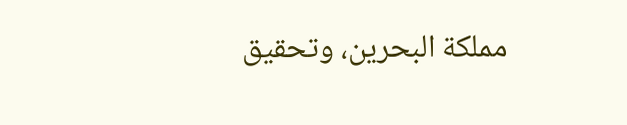مملكة البحرين، وتحقيق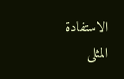الاستفادة المثلى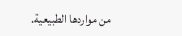من مواردها الطبيعية.